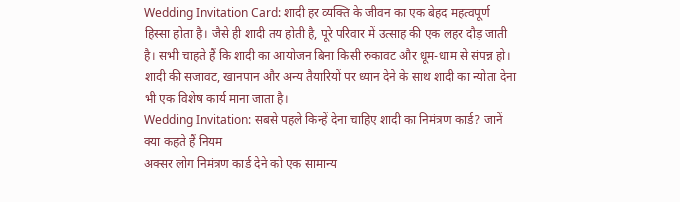Wedding Invitation Card: शादी हर व्यक्ति के जीवन का एक बेहद महत्वपूर्ण हिस्सा होता है। जैसे ही शादी तय होती है, पूरे परिवार में उत्साह की एक लहर दौड़ जाती है। सभी चाहते हैं कि शादी का आयोजन बिना किसी रुकावट और धूम-धाम से संपन्न हो। शादी की सजावट, खानपान और अन्य तैयारियों पर ध्यान देने के साथ शादी का न्योता देना भी एक विशेष कार्य माना जाता है।
Wedding Invitation: सबसे पहले किन्हें देना चाहिए शादी का निमंत्रण कार्ड? जानें क्या कहते हैं नियम
अक्सर लोग निमंत्रण कार्ड देने को एक सामान्य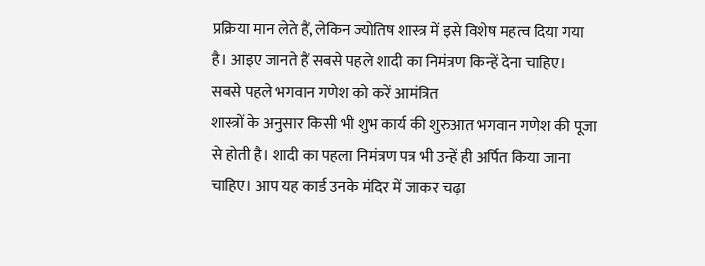प्रक्रिया मान लेते हैं, लेकिन ज्योतिष शास्त्र में इसे विशेष महत्व दिया गया है। आइए जानते हैं सबसे पहले शादी का निमंत्रण किन्हें देना चाहिए।
सबसे पहले भगवान गणेश को करें आमंत्रित
शास्त्रों के अनुसार किसी भी शुभ कार्य की शुरुआत भगवान गणेश की पूजा से होती है। शादी का पहला निमंत्रण पत्र भी उन्हें ही अर्पित किया जाना चाहिए। आप यह कार्ड उनके मंदिर में जाकर चढ़ा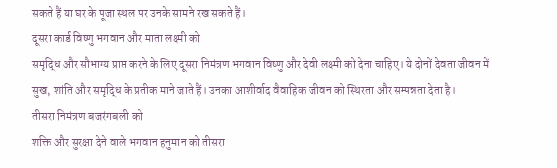सकते हैं या घर के पूजा स्थल पर उनके सामने रख सकते हैं।
दूसरा कार्ड विष्णु भगवान और माता लक्ष्मी को
समृद्धि और सौभाग्य प्राप्त करने के लिए दूसरा निमंत्रण भगवान विष्णु और देवी लक्ष्मी को देना चाहिए। ये दोनों देवता जीवन में सुख, शांति और समृद्धि के प्रतीक माने जाते हैं। उनका आशीर्वाद वैवाहिक जीवन को स्थिरता और सम्पन्नता देता है।
तीसरा निमंत्रण बजरंगबली को
शक्ति और सुरक्षा देने वाले भगवान हनुमान को तीसरा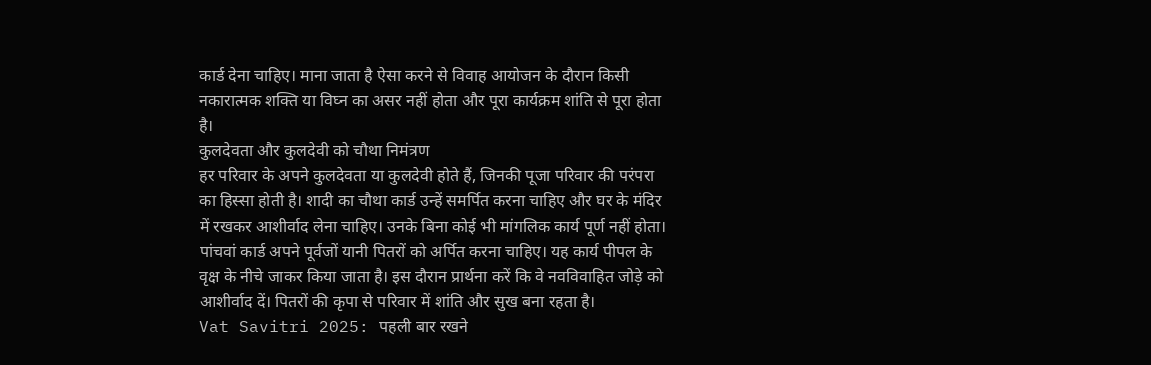कार्ड देना चाहिए। माना जाता है ऐसा करने से विवाह आयोजन के दौरान किसी नकारात्मक शक्ति या विघ्न का असर नहीं होता और पूरा कार्यक्रम शांति से पूरा होता है।
कुलदेवता और कुलदेवी को चौथा निमंत्रण
हर परिवार के अपने कुलदेवता या कुलदेवी होते हैं, जिनकी पूजा परिवार की परंपरा का हिस्सा होती है। शादी का चौथा कार्ड उन्हें समर्पित करना चाहिए और घर के मंदिर में रखकर आशीर्वाद लेना चाहिए। उनके बिना कोई भी मांगलिक कार्य पूर्ण नहीं होता।
पांचवां कार्ड अपने पूर्वजों यानी पितरों को अर्पित करना चाहिए। यह कार्य पीपल के वृक्ष के नीचे जाकर किया जाता है। इस दौरान प्रार्थना करें कि वे नवविवाहित जोड़े को आशीर्वाद दें। पितरों की कृपा से परिवार में शांति और सुख बना रहता है।
Vat Savitri 2025: पहली बार रखने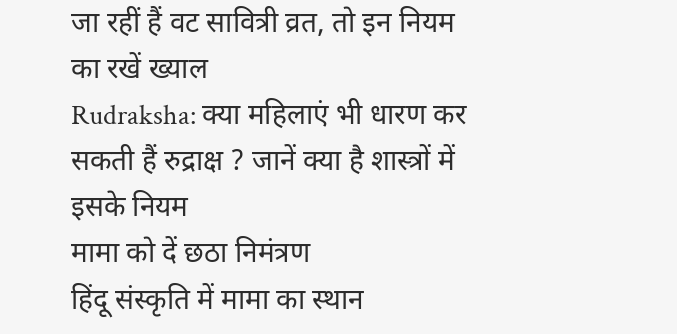जा रहीं हैं वट सावित्री व्रत, तो इन नियम का रखें ख्याल
Rudraksha: क्या महिलाएं भी धारण कर सकती हैं रुद्राक्ष ? जानें क्या है शास्त्रों में इसके नियम
मामा को दें छठा निमंत्रण
हिंदू संस्कृति में मामा का स्थान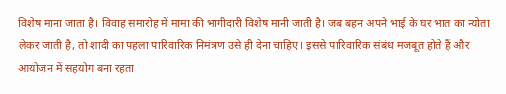विशेष माना जाता है। विवाह समारोह में मामा की भागीदारी विशेष मानी जाती है। जब बहन अपने भाई के घर भात का न्योता लेकर जाती है, तो शादी का पहला पारिवारिक निमंत्रण उसे ही देना चाहिए। इससे पारिवारिक संबंध मजबूत होते हैं और आयोजन में सहयोग बना रहता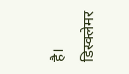है।
डिस्क्लेमर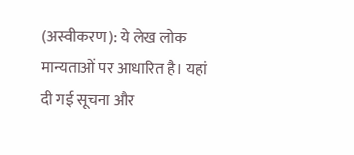(अस्वीकरण): ये लेख लोक मान्यताओं पर आधारित है। यहां दी गई सूचना और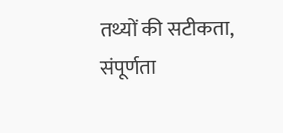तथ्यों की सटीकता, संपूर्णता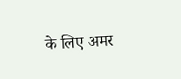के लिए अमर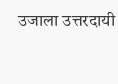उजाला उत्तरदायी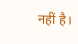नहीं है।